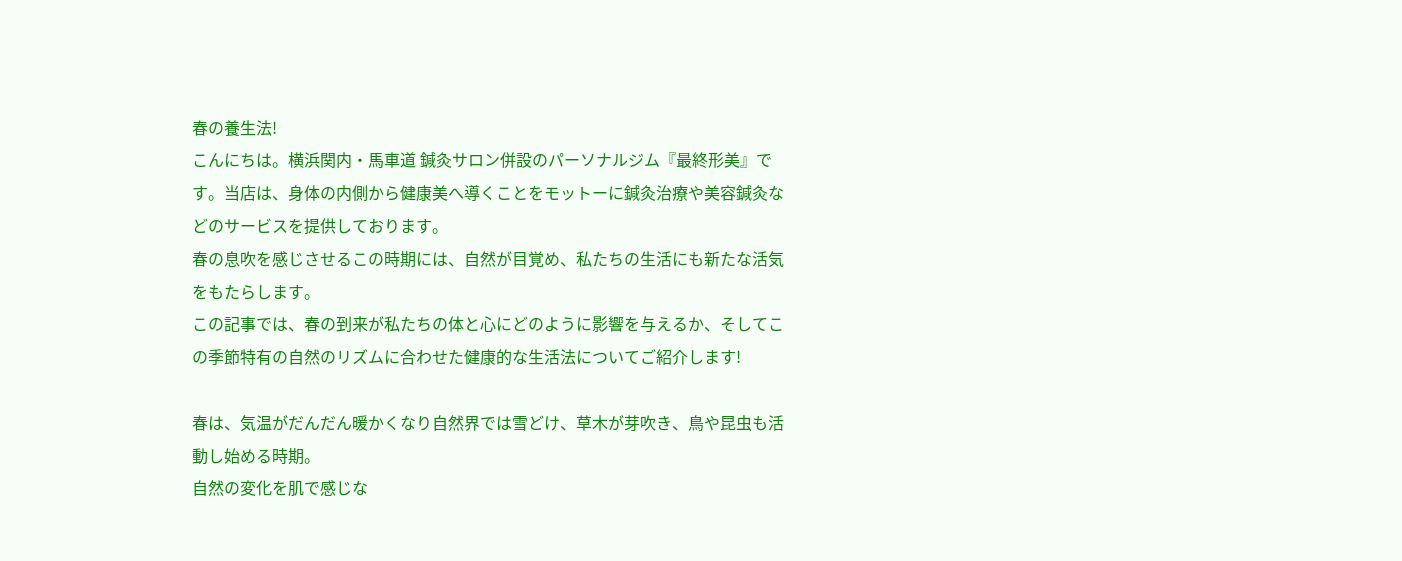春の養生法!
こんにちは。横浜関内・馬車道 鍼灸サロン併設のパーソナルジム『最終形美』です。当店は、身体の内側から健康美へ導くことをモットーに鍼灸治療や美容鍼灸などのサービスを提供しております。
春の息吹を感じさせるこの時期には、自然が目覚め、私たちの生活にも新たな活気をもたらします。
この記事では、春の到来が私たちの体と心にどのように影響を与えるか、そしてこの季節特有の自然のリズムに合わせた健康的な生活法についてご紹介します!

春は、気温がだんだん暖かくなり自然界では雪どけ、草木が芽吹き、鳥や昆虫も活動し始める時期。
自然の変化を肌で感じな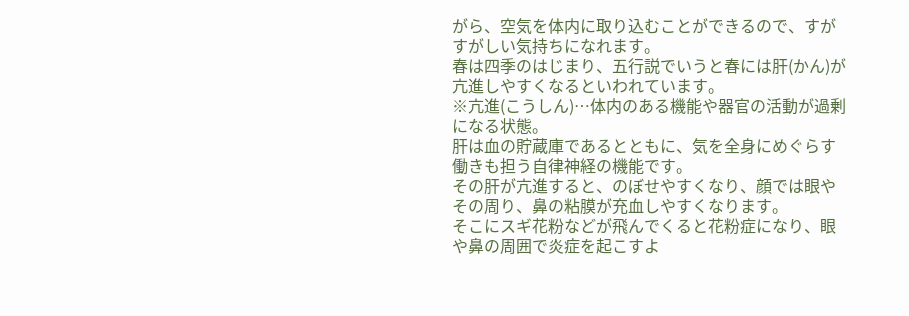がら、空気を体内に取り込むことができるので、すがすがしい気持ちになれます。
春は四季のはじまり、五行説でいうと春には肝(かん)が亢進しやすくなるといわれています。
※亢進(こうしん)…体内のある機能や器官の活動が過剰になる状態。
肝は血の貯蔵庫であるとともに、気を全身にめぐらす働きも担う自律神経の機能です。
その肝が亢進すると、のぼせやすくなり、顔では眼やその周り、鼻の粘膜が充血しやすくなります。
そこにスギ花粉などが飛んでくると花粉症になり、眼や鼻の周囲で炎症を起こすよ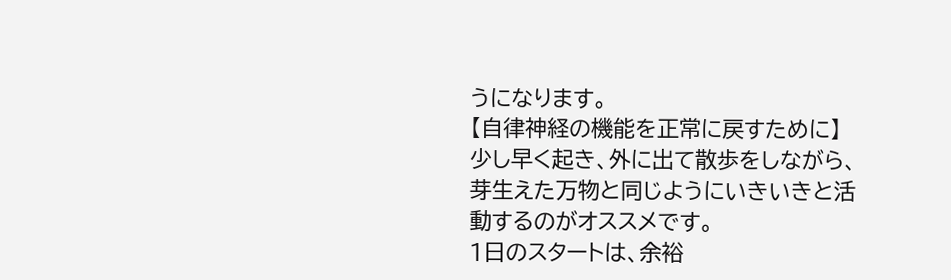うになります。
【自律神経の機能を正常に戻すために】
少し早く起き、外に出て散歩をしながら、芽生えた万物と同じようにいきいきと活動するのがオススメです。
1日のスタートは、余裕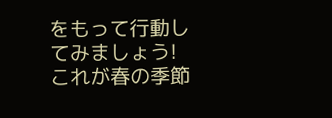をもって行動してみましょう!
これが春の季節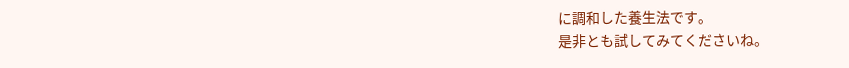に調和した養生法です。
是非とも試してみてくださいね。